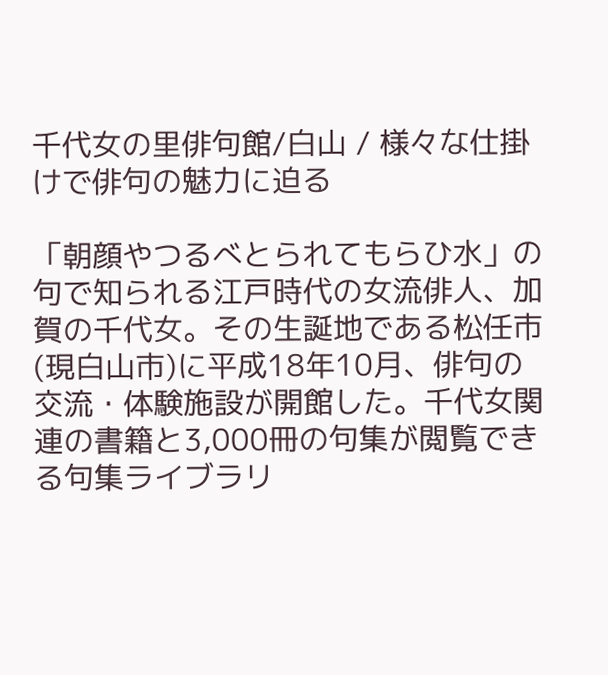千代女の里俳句館/白山 / 様々な仕掛けで俳句の魅力に迫る

「朝顔やつるべとられてもらひ水」の句で知られる江戸時代の女流俳人、加賀の千代女。その生誕地である松任市(現白山市)に平成18年10月、俳句の交流・体験施設が開館した。千代女関連の書籍と3,000冊の句集が閲覧できる句集ライブラリ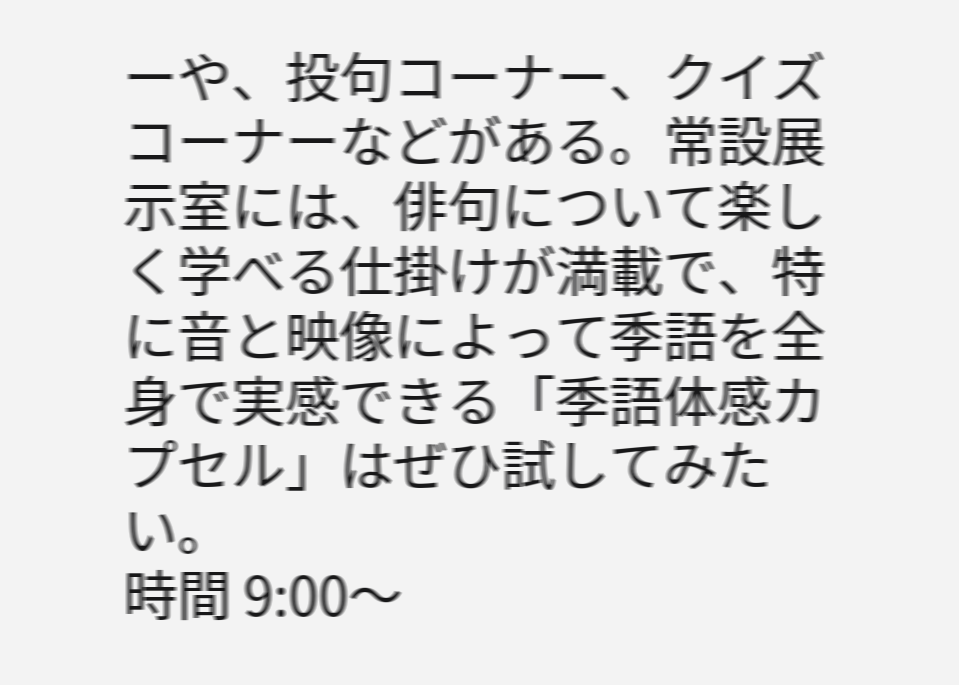ーや、投句コーナー、クイズコーナーなどがある。常設展示室には、俳句について楽しく学べる仕掛けが満載で、特に音と映像によって季語を全身で実感できる「季語体感カプセル」はぜひ試してみたい。
時間 9:00〜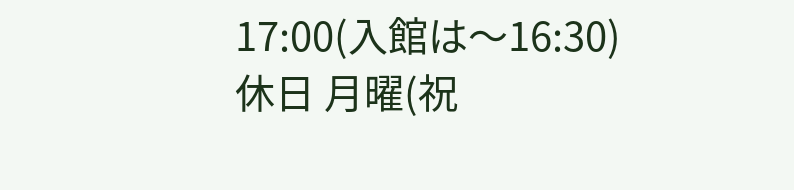17:00(入館は〜16:30)
休日 月曜(祝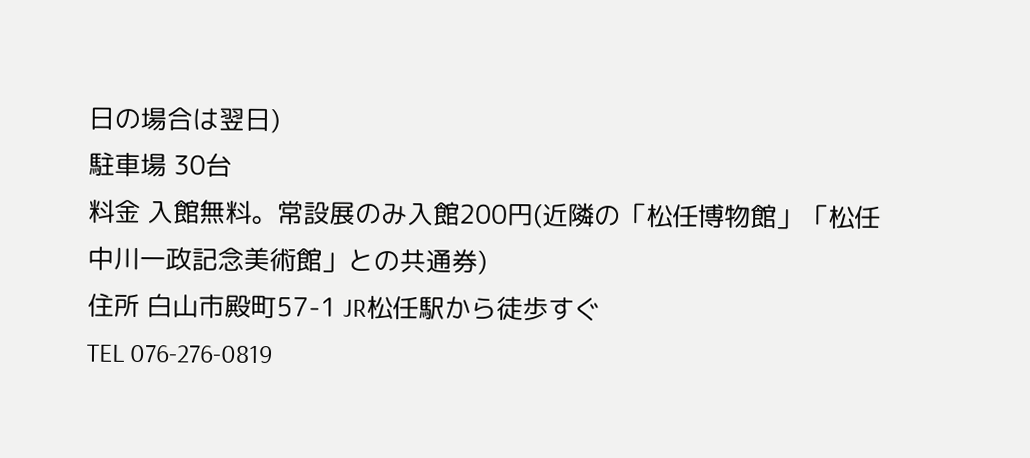日の場合は翌日)
駐車場 30台
料金 入館無料。常設展のみ入館200円(近隣の「松任博物館」「松任中川一政記念美術館」との共通券)
住所 白山市殿町57-1 JR松任駅から徒歩すぐ
TEL 076-276-0819